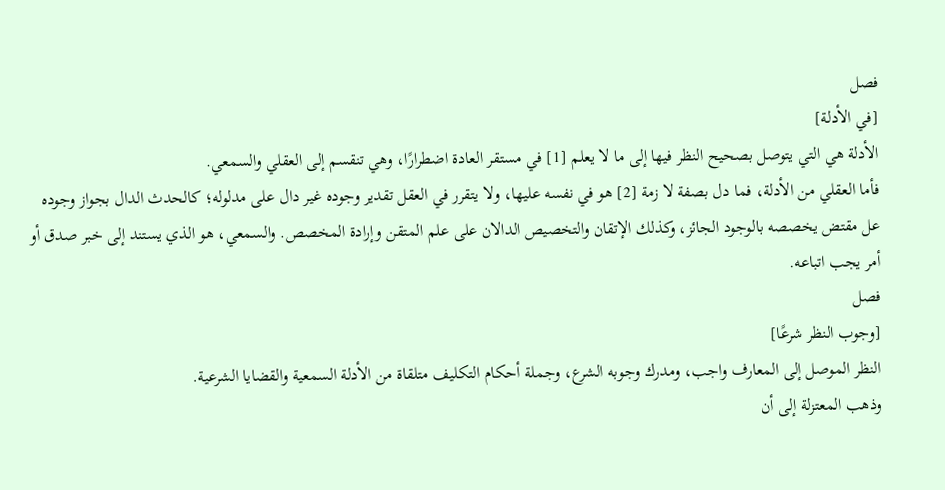فصل
[في الأدلة]
الأدلة هي التي يتوصل بصحيح النظر فيها إلى ما لا يعلم [1] في مستقر العادة اضطرارًا، وهي تنقسم إلى العقلي والسمعي.
فأما العقلي من الأدلة، فما دل بصفة لا زمة [2] هو في نفسه عليها، ولا يتقرر في العقل تقدير وجوده غير دال على مدلوله؛ كالحدث الدال بجواز وجوده عل مقتض يخصصه بالوجود الجائز، وكذلك الإتقان والتخصيص الدالان على علم المتقن وإرادة المخصص. والسمعي، هو الذي يستند إلى خبر صدق أو أمر يجب اتباعه.
فصل
[وجوب النظر شرعًا]
النظر الموصل إلى المعارف واجب، ومدرك وجوبه الشرع، وجملة أحكام التكليف متلقاة من الأدلة السمعية والقضايا الشرعية.
وذهب المعتزلة إلى أن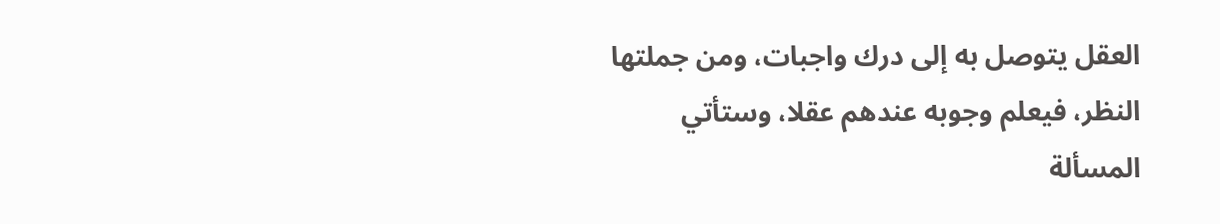العقل يتوصل به إلى درك واجبات، ومن جملتها النظر، فيعلم وجوبه عندهم عقلا، وستأتي المسألة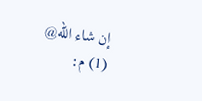إن شاء الله@
(1) م: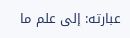عبارته: إلى علم ما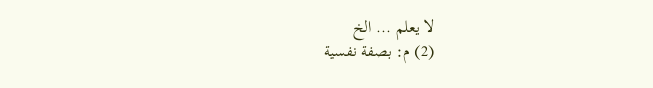لا يعلم ... الخ
(2) م: بصفة نفسية